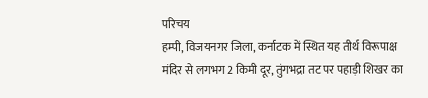परिचय
हम्पी, विजयनगर जिला, कर्नाटक में स्थित यह तीर्थ विरूपाक्ष मंदिर से लगभग 2 किमी दूर, तुंगभद्रा तट पर पहाड़ी शिखर का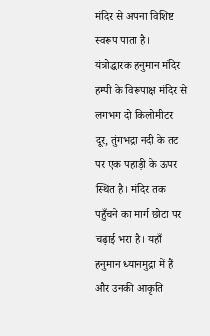मंदिर से अपना विशिष्ट स्वरूप पाता है।
यंत्रोद्धारक हनुमान मंदिर हम्पी के विरूपाक्ष मंदिर से लगभग दो किलोमीटर दूर, तुंगभद्रा नदी के तट पर एक पहाड़ी के ऊपर स्थित है। मंदिर तक पहुँचने का मार्ग छोटा पर चढ़ाई भरा है। यहाँ हनुमान ध्यानमुद्रा में हैं और उनकी आकृति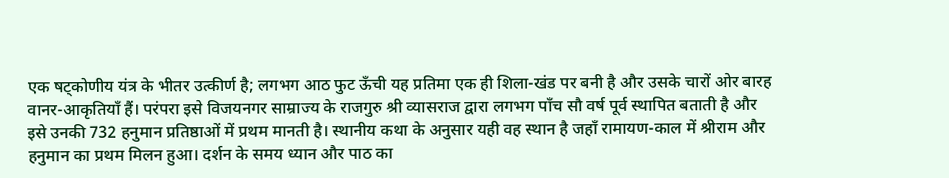एक षट्कोणीय यंत्र के भीतर उत्कीर्ण है; लगभग आठ फुट ऊँची यह प्रतिमा एक ही शिला-खंड पर बनी है और उसके चारों ओर बारह वानर-आकृतियाँ हैं। परंपरा इसे विजयनगर साम्राज्य के राजगुरु श्री व्यासराज द्वारा लगभग पाँच सौ वर्ष पूर्व स्थापित बताती है और इसे उनकी 732 हनुमान प्रतिष्ठाओं में प्रथम मानती है। स्थानीय कथा के अनुसार यही वह स्थान है जहाँ रामायण-काल में श्रीराम और हनुमान का प्रथम मिलन हुआ। दर्शन के समय ध्यान और पाठ का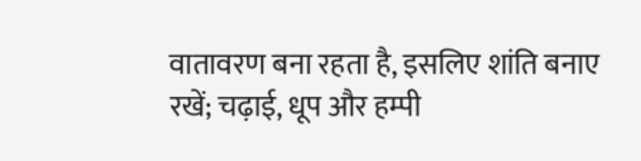वातावरण बना रहता है, इसलिए शांति बनाए रखें; चढ़ाई, धूप और हम्पी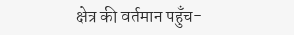क्षेत्र की वर्तमान पहुँच-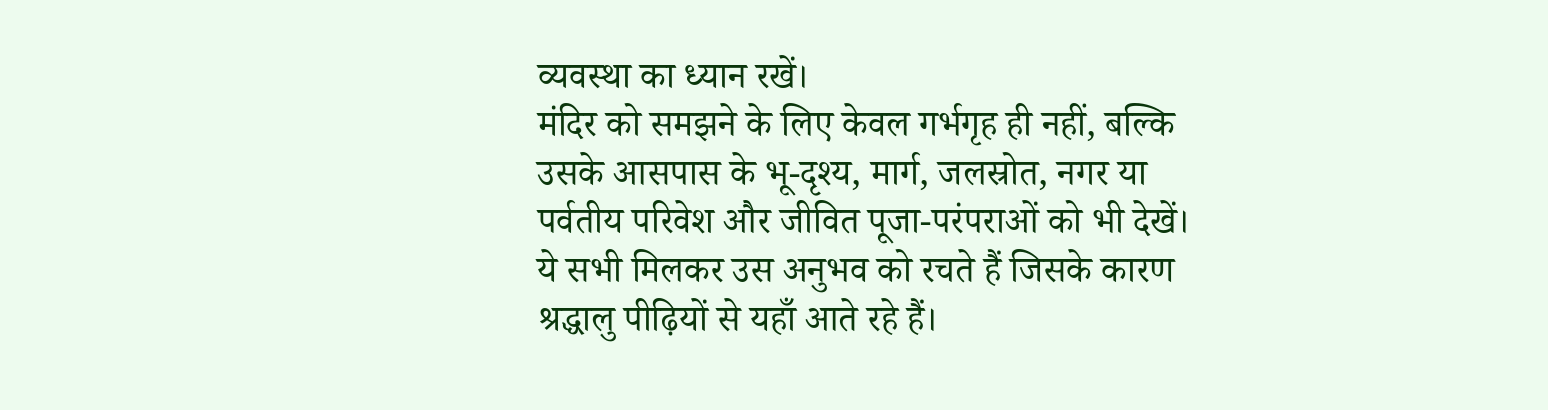व्यवस्था का ध्यान रखें।
मंदिर को समझने के लिए केवल गर्भगृह ही नहीं, बल्कि उसके आसपास के भू-दृश्य, मार्ग, जलस्रोत, नगर या पर्वतीय परिवेश और जीवित पूजा-परंपराओं को भी देखें। ये सभी मिलकर उस अनुभव को रचते हैं जिसके कारण श्रद्धालु पीढ़ियों से यहाँ आते रहे हैं।